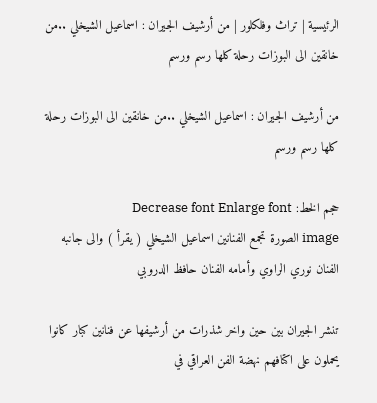الرئيسية | تراث وفلكلور | من أرشيف الجيران : اسماعيل الشيخلي ..من خانقين الى البوزات رحلة كلها رسم ورسم

من أرشيف الجيران : اسماعيل الشيخلي ..من خانقين الى البوزات رحلة كلها رسم ورسم

حجم الخط: Decrease font Enlarge font
image الصورة تجمع الفنانين اسماعيل الشيخلي ( يقرأ ) والى جانبه الفنان نوري الراوي وأمامه الفنان حافظ الدروبي

تنشر الجيران بين حين واخر شذرات من أرشيفها عن فنانين كبار كانوا يحملون على اكتافهم نهضة الفن العراقي في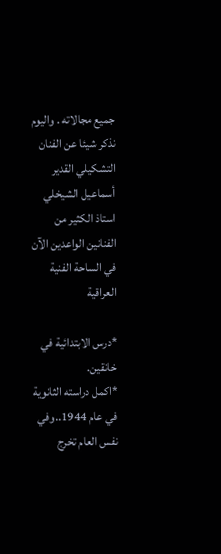جميع مجالاته . واليوم نذكر شيئا عن الفنان التشكيلي القدير أسماعيل الشيخلي استاذ الكثير من الفنانين الواعدين الآن في الساحة الفنية العراقية

*درس الابتدائية في خانقين.
*اكمل دراسته الثانوية في عام 1944..وفي نفس العام تخرج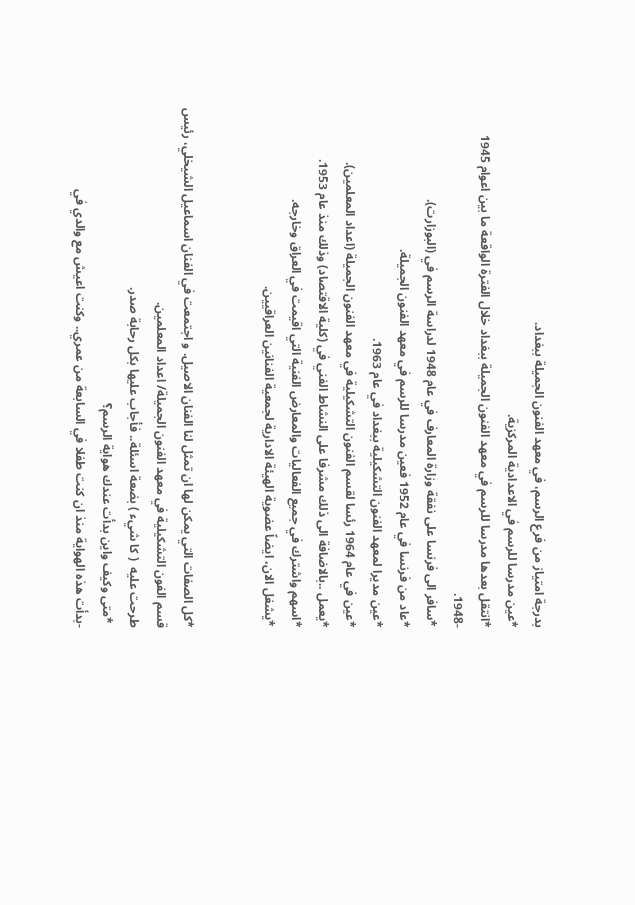بدرجة امتياز من فرع الرسم، في معهد الفنون الجميلة ببغداد.
*عين مدرسا للرسم في الاعدادية المركزية.
*انتقل بعدها مدرسا للرسم في معهد الفنون الجميلة ببغداد خلال الفترة الواقعة ما بين اعوام 1945 -1948.
*سافر الى فرنسا على نفقة وزارة المعارف في عام 1948 لدراسة الرسم في (البوزارت).
*عاد من فرنسا في عام 1952 فعين مدرسا للرسم في معهد الفنون الجميلة.
*عين مديرا لمعهد الفنون التشكيلية ببغداد في عام 1963.
*عين في عام 1964 رئسا لقسم الفنون التشكيلية في معهد الفنون الجميلة (اعداد المعلمين).
*يعمل ..بالاضافة الى ذلك مشرفا على النشاط الفني في (كلية الاقتصاد) وذلك منذ عام 1953.
*اسهم واشترك في جميع الفعاليات والمعارض الفنية التي اقيمت في العراق وخارجه.
*يشغل الان، ايضاً عضوية الهيئة الادارية لجمعية الفنانين العراقيين.


*كل الصفات التي يمكن لها ان تمثل لنا الفنان الاصيل. و اجتمعت في الفنان اسماعيل الشيخلي، رئيس قسم الفون التشكيلية في معهد الفنون الجميلة/ اعداد المعلمين.
طرحت عليه  ( كا شيء ) بضعة اسئلة.. فأجاب عليها بكل رحابة صدر.
 *متى وكيف واين بدأت عندك هواية الرسم؟
-بدأت هذه الهواية منذ ان كنت طفلا في السابعة من عمري.. وكنت اعيش مع والدي في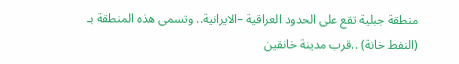منطقة جبلية تقع على الحدود العراقية –الايرانية.. وتسمى هذه المنطقة بـ (النفط خانة) ..قرب مدينة خانقين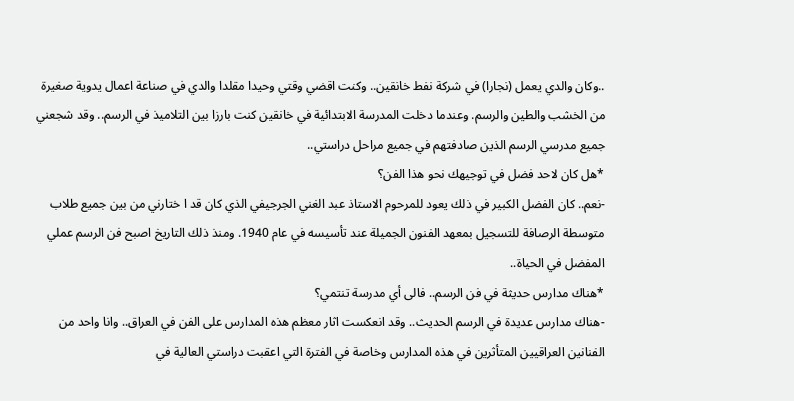..وكان والدي يعمل (نجارا) في شركة نفط خانقين.. وكنت اقضي وقتي وحيدا مقلدا والدي في صناعة اعمال يدوية صغيرة من الخشب والطين والرسم. وعندما دخلت المدرسة الابتدائية في خانقين كنت بارزا بين التلاميذ في الرسم.. وقد شجعني جميع مدرسي الرسم الذين صادفتهم في جميع مراحل دراستي..
*هل كان لاحد فضل في توجيهك نحو هذا الفن؟
-نعم.. كان الفضل الكبير في ذلك يعود للمرحوم الاستاذ عبد الغني الجرجيفي الذي كان قد ا ختارني من بين جميع طلاب متوسطة الرصافة للتسجيل بمعهد الفنون الجميلة عند تأسيسه في عام 1940. ومنذ ذلك التاريخ اصبح فن الرسم عملي المفضل في الحياة..
*هناك مدارس حديثة في فن الرسم.. فالى أي مدرسة تنتمي؟
-هناك مدارس عديدة في الرسم الحديث.. وقد انعكست اثار معظم هذه المدارس على الفن في العراق.. وانا واحد من الفنانين العراقيين المتأثرين في هذه المدارس وخاصة في الفترة التي اعقبت دراستي العالية في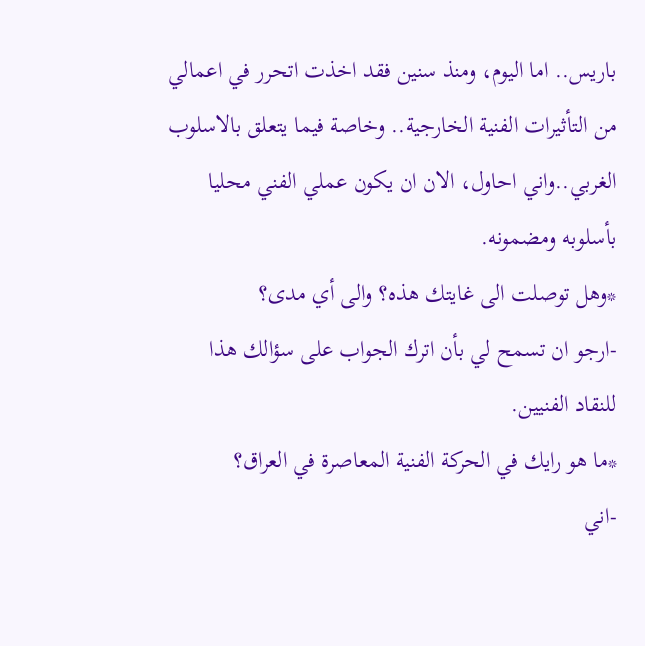باريس.. اما اليوم، ومنذ سنين فقد اخذت اتحرر في اعمالي من التأثيرات الفنية الخارجية.. وخاصة فيما يتعلق بالاسلوب الغربي..واني احاول، الان ان يكون عملي الفني محليا بأسلوبه ومضمونه.
*وهل توصلت الى غايتك هذه؟ والى أي مدى؟
-ارجو ان تسمح لي بأن اترك الجواب على سؤالك هذا للنقاد الفنيين.
*ما هو رايك في الحركة الفنية المعاصرة في العراق؟
-اني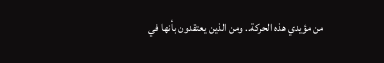من مؤيدي هذه الحركة.. ومن الذين يعتقدون بأنها في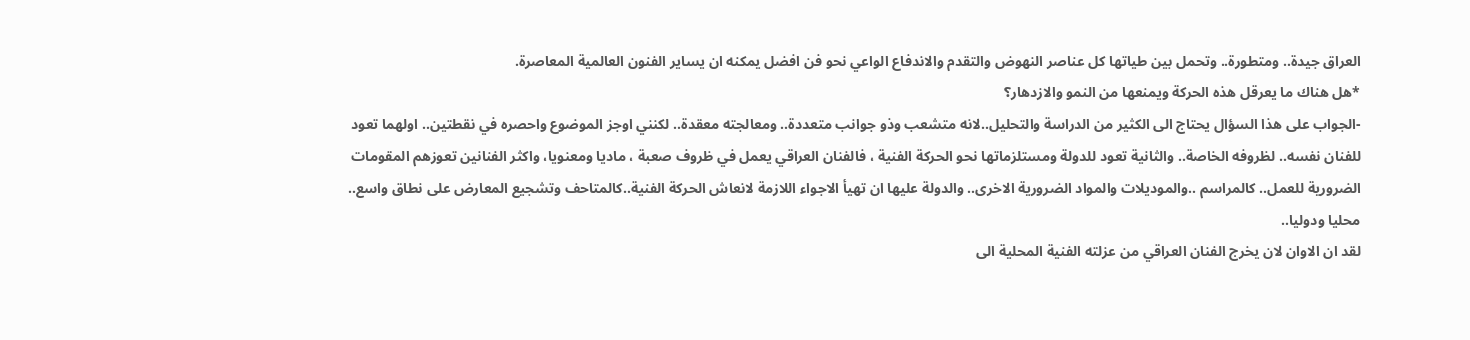العراق جيدة.. ومتطورة.. وتحمل بين طياتها كل عناصر النهوض والتقدم والاندفاع الواعي نحو فن افضل يمكنه ان يساير الفنون العالمية المعاصرة.
*هل هناك ما يعرقل هذه الحركة ويمنعها من النمو والازدهار؟
-الجواب على هذا السؤال يحتاج الى الكثير من الدراسة والتحليل..لانه متشعب وذو جوانب متعددة.. ومعالجته معقدة.. لكنني اوجز الموضوع واحصره في نقطتين.. اولهما تعود للفنان نفسه.. لظروفه الخاصة.. والثانية تعود للدولة ومستلزماتها نحو الحركة الفنية ، فالفنان العراقي يعمل في ظروف صعبة ، ماديا ومعنويا، واكثر الفنانين تعوزهم المقومات الضرورية للعمل.. كالمراسم ..والموديلات والمواد الضرورية الاخرى.. والدولة عليها ان تهيأ الاجواء اللازمة لانعاش الحركة الفنية..كالمتاحف وتشجيع المعارض على نطاق واسع.. محليا ودوليا..
لقد ان الاوان لان يخرج الفنان العراقي من عزلته الفنية المحلية الى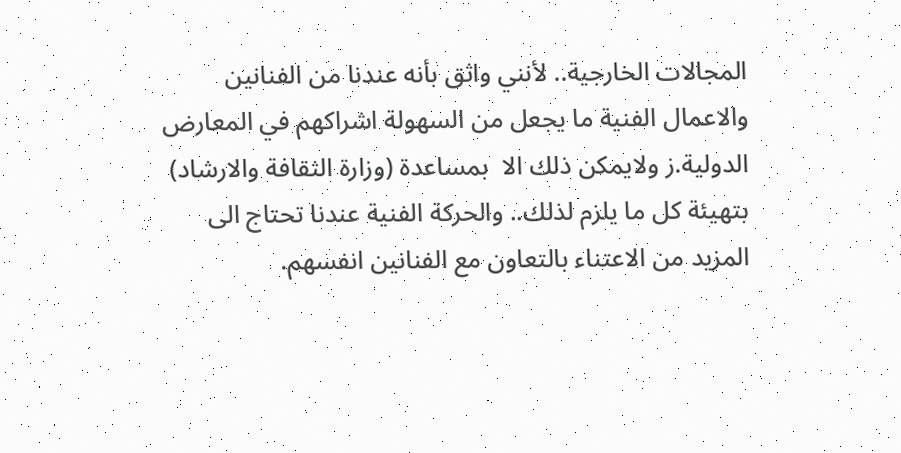المجالات الخارجية.. لأنني واثق بأنه عندنا من الفنانين والاعمال الفنية ما يجعل من السهولة اشراكهم في المعارض الدولية.ز ولايمكن ذلك الا  بمساعدة (وزارة الثقافة والارشاد) بتهيئة كل ما يلزم لذلك.. والحركة الفنية عندنا تحتاج الى المزيد من الاعتناء بالتعاون مع الفنانين انفسهم.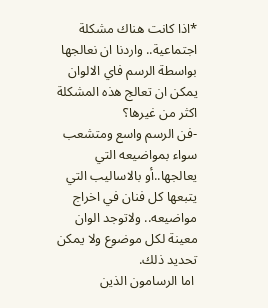*اذا كانت هناك مشكلة اجتماعية.. واردنا ان نعالجها بواسطة الرسم فاي الالوان يمكن ان تعالج هذه المشكلة اكثر من غيرها؟
-فن الرسم واسع ومتشعب سواء بمواضيعه التي يعالجها..أو بالاساليب التي يتبعها كل فنان في اخراج مواضيعه.. ولاتوجد الوان معينة لكل موضوع ولا يمكن تحديد ذلك.
 اما الرسامون الذين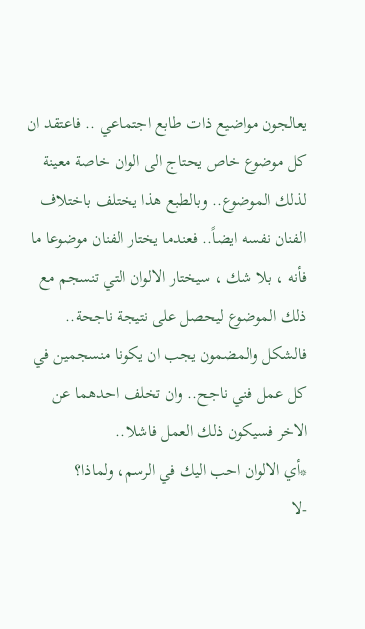يعالجون مواضيع ذات طابع اجتماعي .. فاعتقد ان كل موضوع خاص يحتاج الى الوان خاصة معينة لذلك الموضوع.. وبالطبع هذا يختلف باختلاف الفنان نفسه ايضاً.. فعندما يختار الفنان موضوعا ما فأنه ، بلا شك ، سيختار الالوان التي تنسجم مع ذلك الموضوع ليحصل على نتيجة ناجحة.. فالشكل والمضمون يجب ان يكونا منسجمين في كل عمل فني ناجح.. وان تخلف احدهما عن الاخر فسيكون ذلك العمل فاشلا..
*أي الالوان احب اليك في الرسم، ولماذا؟
-لا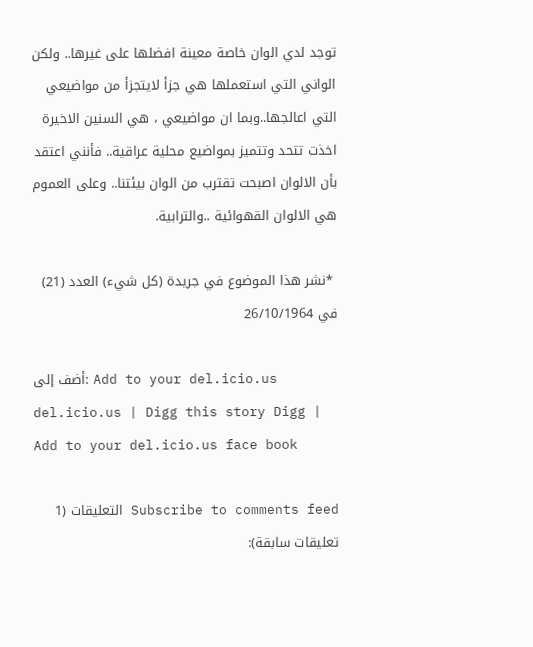توجد لدي الوان خاصة معينة افضلها على غيرها.. ولكن الواني التي استعملها هي جزأ لايتجزأ من مواضيعي التي اعالجها..وبما ان مواضيعي ، هي السنين الاخيرة اخذت تتحد وتتميز بمواضيع محلية عراقية.. فأنني اعتقد بأن الالوان اصبحت تقترب من الوان بيئتنا.. وعلى العموم هي الالوان القهوائية ..والترابية.

 *نشر هذا الموضوع في جريدة (كل شيء) العدد (21) في 26/10/1964

أضف إلى: Add to your del.icio.us del.icio.us | Digg this story Digg | Add to your del.icio.us face book

Subscribe to comments feed التعليقات (1 تعليقات سابقة):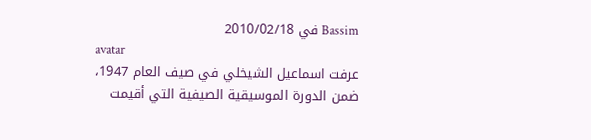Bassim في 2010/02/18
avatar
عرفت اسماعيل الشيخلي في صيف العام 1947، ضمن الدورة الموسيقية الصيفية التي أقيمت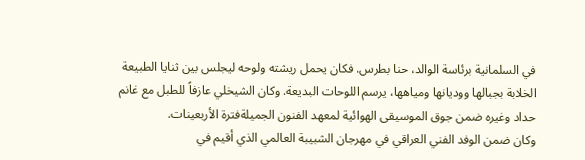في السلمانية برئاسة الوالد، حنا بطرس. فكان يحمل ريشته ولوحه ليجلس بين ثنايا الطبيعة الخلابة بجبالها ووديانها ومياهها، يرسم اللوحات البديعة. وكان الشيخلي عازفاً للطبل مع غانم حداد وغيره ضمن جوق الموسيقى الهوائية لمعهد الفنون الجميلةفترة الأربعينات.
وكان ضمن الوفد الفني العراقي في مهرجان الشبيبة العالمي الذي أقيم في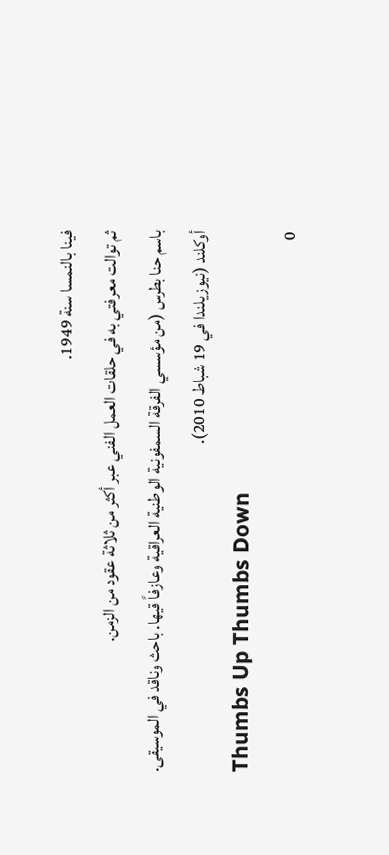فينا بالنمسا سنة 1949.
ثم توالت معرفتي به في حلقات العمل الفني عبر أكثر من ثلاثة عقود من الزمن.
باسم حنا بطرس (من مؤسسي الفرقة السمفونية الوطنية العراقية وعازفاً قيها. باحث وناقد في الموسيقى.
أوكلند (نيوزيلندا في 19 شباط 2010).
Thumbs Up Thumbs Down
0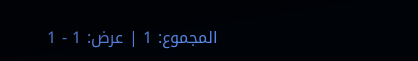المجموع: 1 | عرض: 1 - 1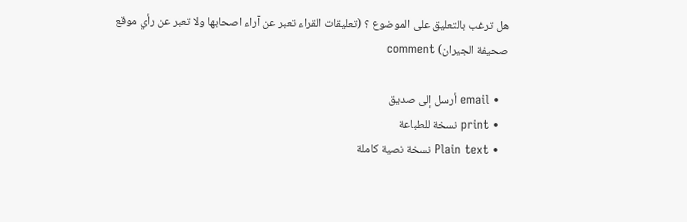هل ترغب بالتعليق على الموضوع ؟ (تعليقات القراء تعبر عن آراء اصحابها ولا تعبر عن رأي موقع صحيفة الجيران) comment

  • email أرسل إلى صديق
  • print نسخة للطباعة
  • Plain text نسخة نصية كاملة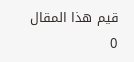قيم هذا المقال
0